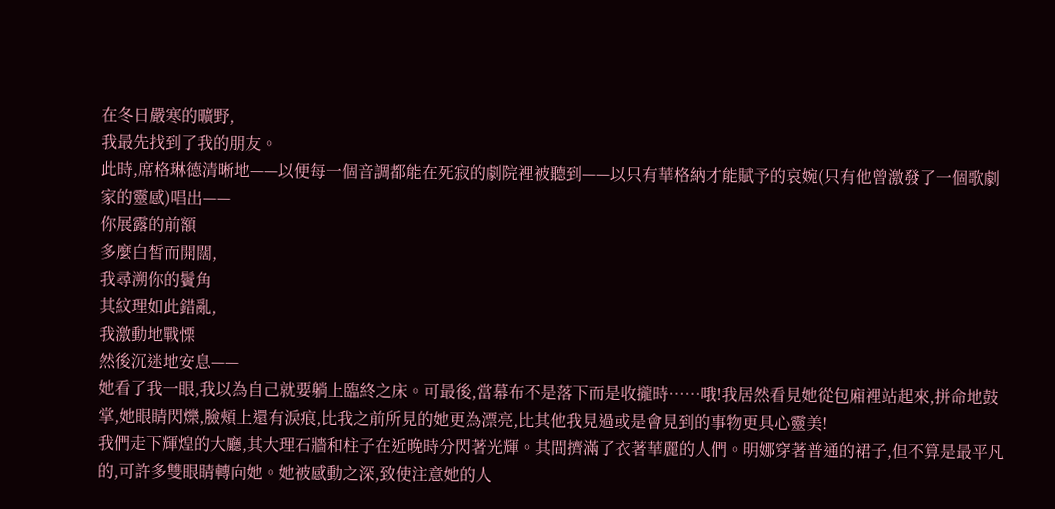在冬日嚴寒的曠野,
我最先找到了我的朋友。
此時,席格琳德清晰地——以便每一個音調都能在死寂的劇院裡被聽到——以只有華格納才能賦予的哀婉(只有他曾激發了一個歌劇家的靈感)唱出——
你展露的前額
多麼白皙而開闊,
我尋溯你的鬢角
其紋理如此錯亂,
我激動地戰慄
然後沉迷地安息——
她看了我一眼,我以為自己就要躺上臨終之床。可最後,當幕布不是落下而是收攏時……哦!我居然看見她從包廂裡站起來,拼命地鼓掌,她眼睛閃爍,臉頰上還有淚痕,比我之前所見的她更為漂亮,比其他我見過或是會見到的事物更具心靈美!
我們走下輝煌的大廳,其大理石牆和柱子在近晚時分閃著光輝。其間擠滿了衣著華麗的人們。明娜穿著普通的裙子,但不算是最平凡的,可許多雙眼睛轉向她。她被感動之深,致使注意她的人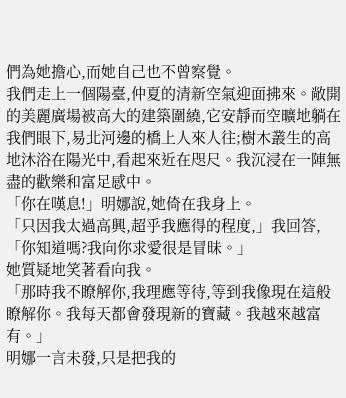們為她擔心,而她自己也不曾察覺。
我們走上一個陽臺,仲夏的清新空氣迎面拂來。敞開的美麗廣場被高大的建築圍繞,它安靜而空曠地躺在我們眼下,易北河邊的橋上人來人往;樹木叢生的高地沐浴在陽光中,看起來近在咫尺。我沉浸在一陣無盡的歡樂和富足感中。
「你在嘆息!」明娜說,她倚在我身上。
「只因我太過高興,超乎我應得的程度,」我回答,「你知道嗎?我向你求愛很是冒昧。」
她質疑地笑著看向我。
「那時我不瞭解你,我理應等待,等到我像現在這般瞭解你。我每天都會發現新的寶藏。我越來越富有。」
明娜一言未發,只是把我的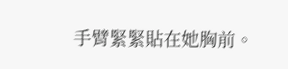手臂緊緊貼在她胸前。